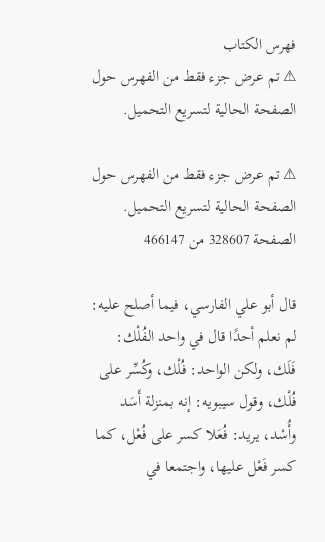فهرس الكتاب
⚠ تم عرض جزء فقط من الفهرس حول الصفحة الحالية لتسريع التحميل.

⚠ تم عرض جزء فقط من الفهرس حول الصفحة الحالية لتسريع التحميل.
الصفحة 328607 من 466147

قال أبو علي الفارسي، فيما أصلح عليه: لم نعلم أحدًا قال في واحد الفُلْك: فَلَك، ولكن الواحد: فُلْك، وكُسِّر على فُلْك، وقول سيبويه: إنه بمنزلة أَسَد وأُسْد، يريد: فُعَلا كسر على فُعْل، كما كسر فَعْل عليها، واجتمعا في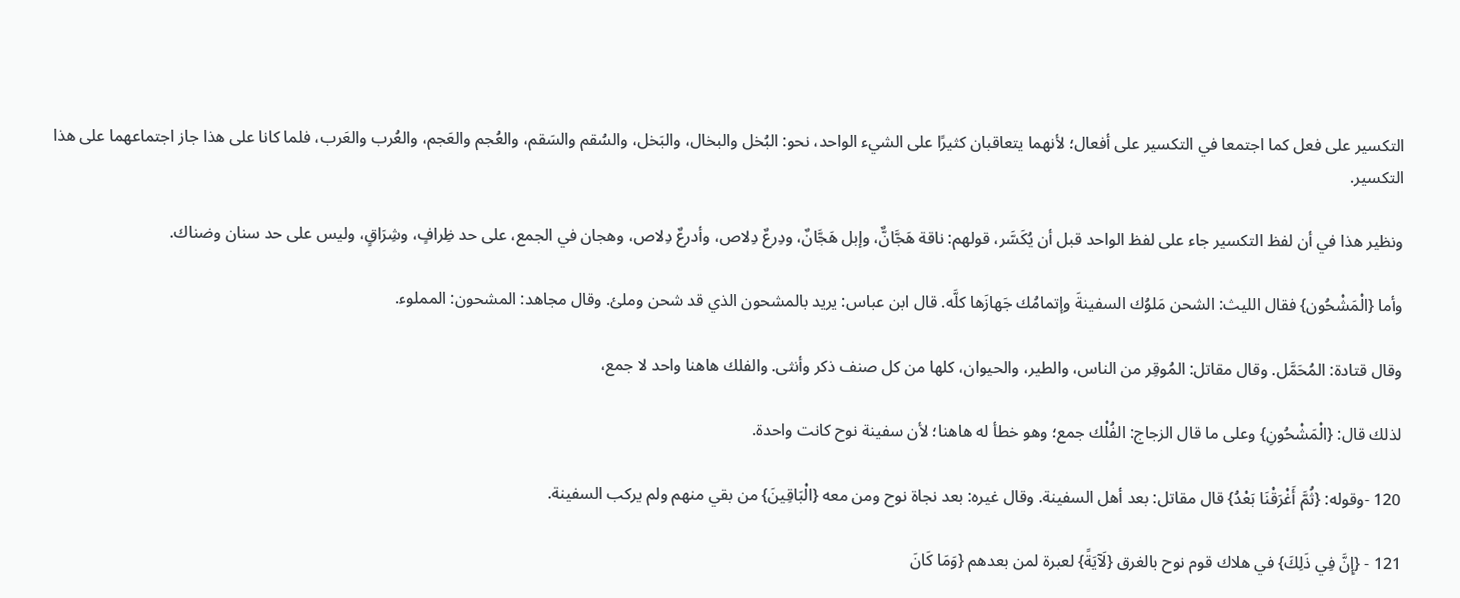التكسير على فعل كما اجتمعا في التكسير على أفعال؛ لأنهما يتعاقبان كثيرًا على الشيء الواحد، نحو: البُخل والبخال، والبَخل، والسُقم والسَقم، والعُجم والعَجم، والعُرب والعَرب، فلما كانا على هذا جاز اجتماعهما على هذا التكسير.

ونظير هذا في أن لفظ التكسير جاء على لفظ الواحد قبل أن يُكَسَّر، قولهم: ناقة هَجَّانٌّ، وإبل هَجَّانٌ، ودِرعٌ دِلاص، وأدرعٌ دِلاص، وهجان في الجمع، على حد ظِرافٍ، وشِرَاقٍ، وليس على حد سنان وضناك.

وأما {الْمَشْحُون} فقال الليث: الشحن مَلوُك السفينةَ وإتمامُك جَهازَها كلَّه. قال ابن عباس: يريد بالمشحون الذي قد شحن وملئ. وقال مجاهد: المشحون: المملوء.

وقال قتادة: المُحَمَّل. وقال مقاتل: المُوقِر من الناس، والطير، والحيوان، كلها من كل صنف ذكر وأنثى. والفلك هاهنا واحد لا جمع،

لذلك قال: {الْمَشْحُونِ} وعلى ما قال الزجاج: الفُلْك جمع؛ وهو خطأ له هاهنا؛ لأن سفينة نوح كانت واحدة.

120 -وقوله: {ثُمَّ أَغْرَقْنَا بَعْدُ} قال مقاتل: بعد أهل السفينة. وقال غيره: بعد نجاة نوح ومن معه {الْبَاقِينَ} من بقي منهم ولم يركب السفينة.

121 - {إِنَّ فِي ذَلِكَ} في هلاك قوم نوح بالغرق {لَآيَةً} لعبرة لمن بعدهم {وَمَا كَانَ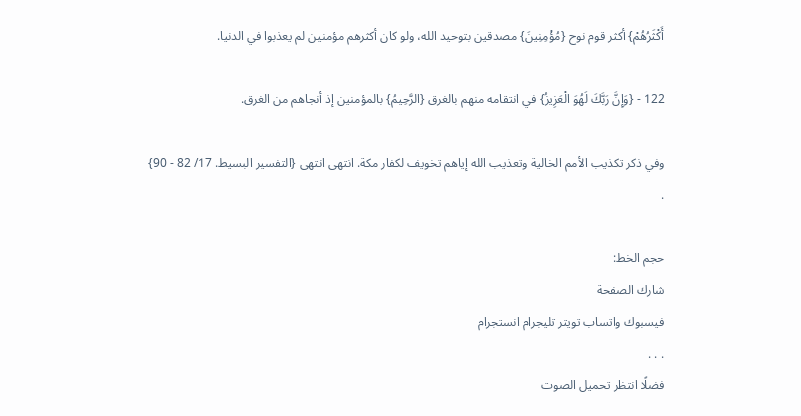أَكْثَرُهُمْ} أكثر قوم نوح {مُؤْمِنِينَ} مصدقين بتوحيد الله، ولو كان أكثرهم مؤمنين لم يعذبوا في الدنيا.

122 - {وَإِنَّ رَبَّكَ لَهُوَ الْعَزِيزُ} في انتقامه منهم بالغرق {الرَّحِيمُ} بالمؤمنين إذ أنجاهم من الغرق.

وفي ذكر تكذيب الأمم الخالية وتعذيب الله إياهم تخويف لكفار مكة. انتهى انتهى {التفسير البسيط. 17/ 82 - 90} .

حجم الخط:
شارك الصفحة
فيسبوك واتساب تويتر تليجرام انستجرام
. . .
فضلًا انتظر تحميل الصوت